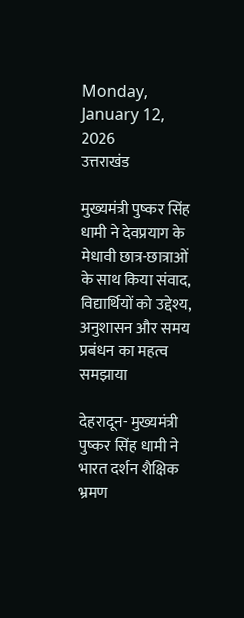Monday, January 12, 2026
उत्तराखंड

मुख्यमंत्री पुष्कर सिंह धामी ने देवप्रयाग के मेधावी छात्र-छात्राओं के साथ किया संवाद, विद्यार्थियों को उद्देश्य, अनुशासन और समय प्रबंधन का महत्व समझाया

देहरादून- मुख्यमंत्री पुष्कर सिंह धामी ने भारत दर्शन शैक्षिक भ्रमण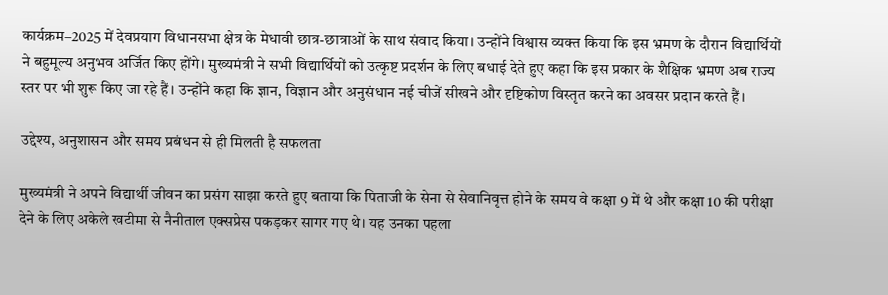कार्यक्रम–2025 में देवप्रयाग विधानसभा क्षेत्र के मेधावी छात्र-छात्राओं के साथ संवाद किया। उन्होंने विश्वास व्यक्त किया कि इस भ्रमण के दौरान विद्यार्थियों ने बहुमूल्य अनुभव अर्जित किए होंगे। मुख्यमंत्री ने सभी विद्यार्थियों को उत्कृष्ट प्रदर्शन के लिए बधाई देते हुए कहा कि इस प्रकार के शैक्षिक भ्रमण अब राज्य स्तर पर भी शुरू किए जा रहे हैं। उन्होंने कहा कि ज्ञान, विज्ञान और अनुसंधान नई चीजें सीखने और दृष्टिकोण विस्तृत करने का अवसर प्रदान करते हैं।

उद्देश्य, अनुशासन और समय प्रबंधन से ही मिलती है सफलता

मुख्यमंत्री ने अपने विद्यार्थी जीवन का प्रसंग साझा करते हुए बताया कि पिताजी के सेना से सेवानिवृत्त होने के समय वे कक्षा 9 में थे और कक्षा 10 की परीक्षा देने के लिए अकेले खटीमा से नैनीताल एक्सप्रेस पकड़कर सागर गए थे। यह उनका पहला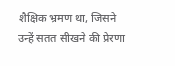शैक्षिक भ्रमण था, जिसने उन्हें सतत सीखने की प्रेरणा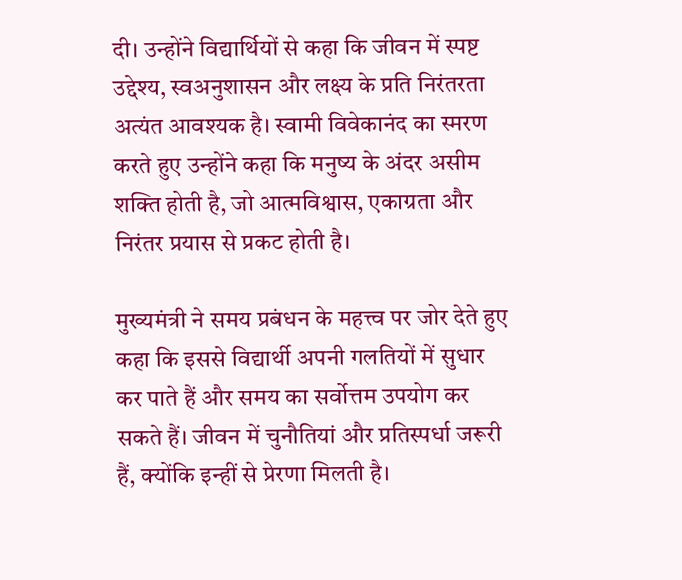दी। उन्होंने विद्यार्थियों से कहा कि जीवन में स्पष्ट उद्देश्य, स्वअनुशासन और लक्ष्य के प्रति निरंतरता अत्यंत आवश्यक है। स्वामी विवेकानंद का स्मरण करते हुए उन्होंने कहा कि मनुष्य के अंदर असीम शक्ति होती है, जो आत्मविश्वास, एकाग्रता और निरंतर प्रयास से प्रकट होती है।

मुख्यमंत्री ने समय प्रबंधन के महत्त्व पर जोर देते हुए कहा कि इससे विद्यार्थी अपनी गलतियों में सुधार कर पाते हैं और समय का सर्वोत्तम उपयोग कर सकते हैं। जीवन में चुनौतियां और प्रतिस्पर्धा जरूरी हैं, क्योंकि इन्हीं से प्रेरणा मिलती है।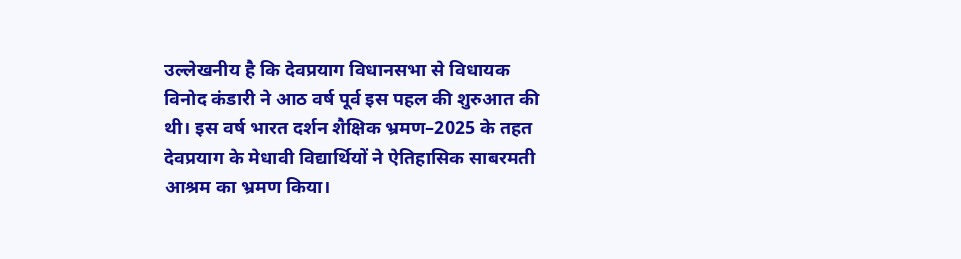उल्लेखनीय है कि देवप्रयाग विधानसभा से विधायक विनोद कंडारी ने आठ वर्ष पूर्व इस पहल की शुरुआत की थी। इस वर्ष भारत दर्शन शैक्षिक भ्रमण–2025 के तहत देवप्रयाग के मेधावी विद्यार्थियों ने ऐतिहासिक साबरमती आश्रम का भ्रमण किया।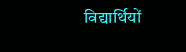विद्यार्थियों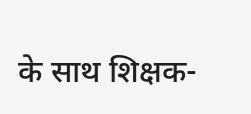के साथ शिक्षक-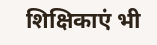शिक्षिकाएं भी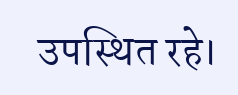उपस्थित रहे।